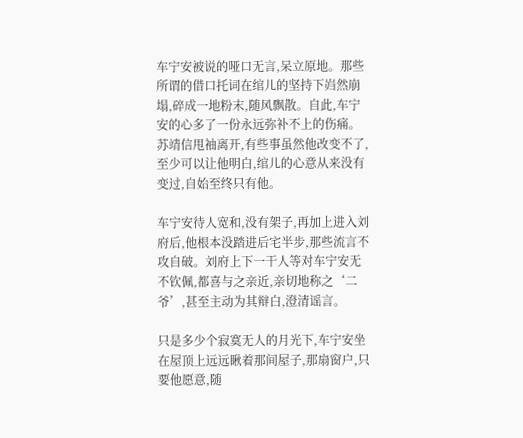车宁安被说的哑口无言,呆立原地。那些所谓的借口托词在绾儿的坚持下岿然崩塌,碎成一地粉末,随风飘散。自此,车宁安的心多了一份永远弥补不上的伤痛。苏靖信甩袖离开,有些事虽然他改变不了,至少可以让他明白,绾儿的心意从来没有变过,自始至终只有他。

车宁安待人宽和,没有架子,再加上进入刘府后,他根本没踏进后宅半步,那些流言不攻自破。刘府上下一干人等对车宁安无不钦佩,都喜与之亲近,亲切地称之‘二爷’,甚至主动为其辩白,澄清谣言。

只是多少个寂寞无人的月光下,车宁安坐在屋顶上远远瞅着那间屋子,那扇窗户,只要他愿意,随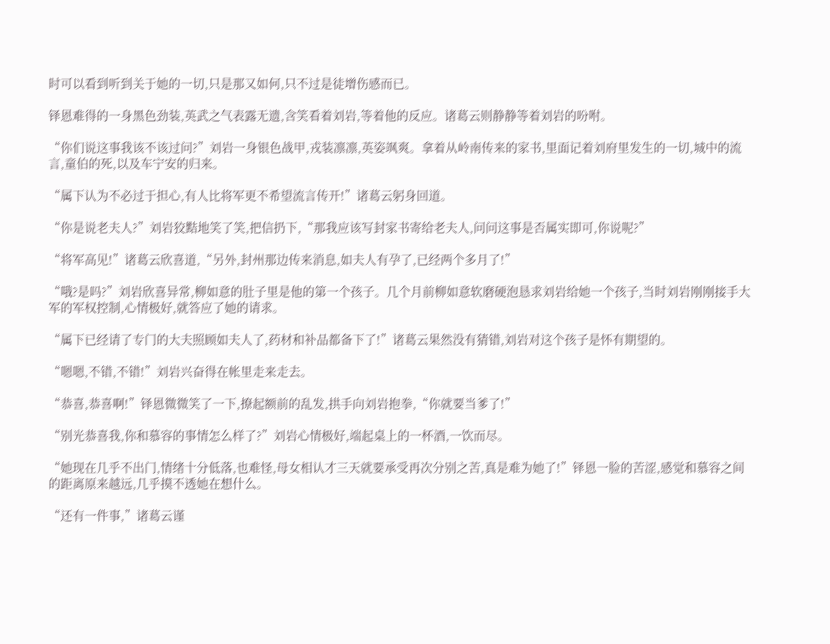时可以看到听到关于她的一切,只是那又如何,只不过是徒增伤感而已。

铎恩难得的一身黑色劲装,英武之气表露无遗,含笑看着刘岩,等着他的反应。诸葛云则静静等着刘岩的吩咐。

“你们说这事我该不该过问?”刘岩一身银色战甲,戎装凛凛,英姿飒爽。拿着从岭南传来的家书,里面记着刘府里发生的一切,城中的流言,童伯的死,以及车宁安的归来。

“属下认为不必过于担心,有人比将军更不希望流言传开!”诸葛云躬身回道。

“你是说老夫人?”刘岩狡黠地笑了笑,把信扔下,“那我应该写封家书寄给老夫人,问问这事是否属实即可,你说呢?”

“将军高见!”诸葛云欣喜道,“另外,封州那边传来消息,如夫人有孕了,已经两个多月了!”

“哦?是吗?”刘岩欣喜异常,柳如意的肚子里是他的第一个孩子。几个月前柳如意软磨硬泡恳求刘岩给她一个孩子,当时刘岩刚刚接手大军的军权控制,心情极好,就答应了她的请求。

“属下已经请了专门的大夫照顾如夫人了,药材和补品都备下了!”诸葛云果然没有猜错,刘岩对这个孩子是怀有期望的。

“嗯嗯,不错,不错!”刘岩兴奋得在帐里走来走去。

“恭喜,恭喜啊!”铎恩微微笑了一下,撩起额前的乱发,拱手向刘岩抱拳,“你就要当爹了!”

“别光恭喜我,你和慕容的事情怎么样了?”刘岩心情极好,端起桌上的一杯酒,一饮而尽。

“她现在几乎不出门,情绪十分低落,也难怪,母女相认才三天就要承受再次分别之苦,真是难为她了!”铎恩一脸的苦涩,感觉和慕容之间的距离原来越远,几乎摸不透她在想什么。

“还有一件事,”诸葛云谨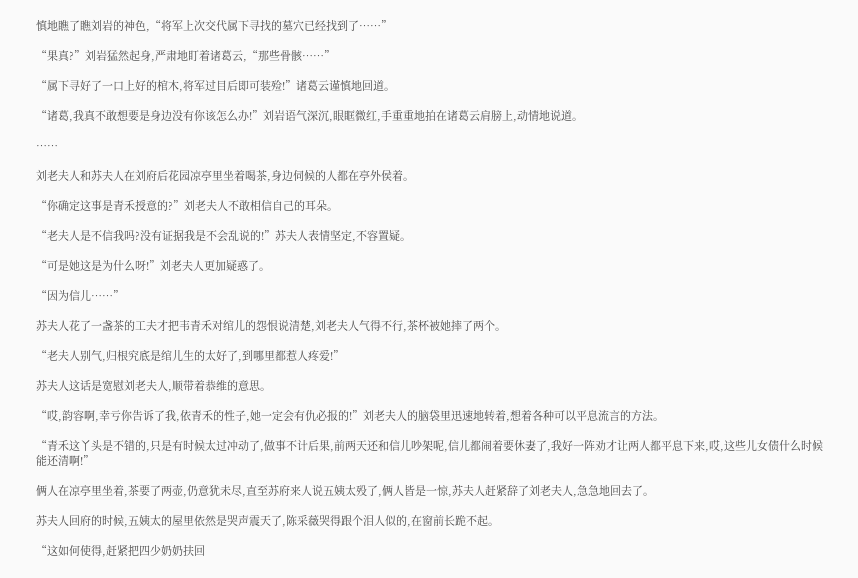慎地瞧了瞧刘岩的神色,“将军上次交代属下寻找的墓穴已经找到了……”

“果真?”刘岩猛然起身,严肃地盯着诸葛云,“那些骨骸……”

“属下寻好了一口上好的棺木,将军过目后即可装殓!”诸葛云谨慎地回道。

“诸葛,我真不敢想要是身边没有你该怎么办!”刘岩语气深沉,眼眶微红,手重重地拍在诸葛云肩膀上,动情地说道。

……

刘老夫人和苏夫人在刘府后花园凉亭里坐着喝茶,身边伺候的人都在亭外侯着。

“你确定这事是青禾授意的?”刘老夫人不敢相信自己的耳朵。

“老夫人是不信我吗?没有证据我是不会乱说的!”苏夫人表情坚定,不容置疑。

“可是她这是为什么呀!”刘老夫人更加疑惑了。

“因为信儿……”

苏夫人花了一盏茶的工夫才把韦青禾对绾儿的怨恨说清楚,刘老夫人气得不行,茶杯被她摔了两个。

“老夫人别气,归根究底是绾儿生的太好了,到哪里都惹人疼爱!”

苏夫人这话是宽慰刘老夫人,顺带着恭维的意思。

“哎,韵容啊,幸亏你告诉了我,依青禾的性子,她一定会有仇必报的!”刘老夫人的脑袋里迅速地转着,想着各种可以平息流言的方法。

“青禾这丫头是不错的,只是有时候太过冲动了,做事不计后果,前两天还和信儿吵架呢,信儿都闹着要休妻了,我好一阵劝才让两人都平息下来,哎,这些儿女债什么时候能还清啊!”

俩人在凉亭里坐着,茶要了两壶,仍意犹未尽,直至苏府来人说五姨太殁了,俩人皆是一惊,苏夫人赶紧辞了刘老夫人,急急地回去了。

苏夫人回府的时候,五姨太的屋里依然是哭声震天了,陈采薇哭得跟个泪人似的,在窗前长跪不起。

“这如何使得,赶紧把四少奶奶扶回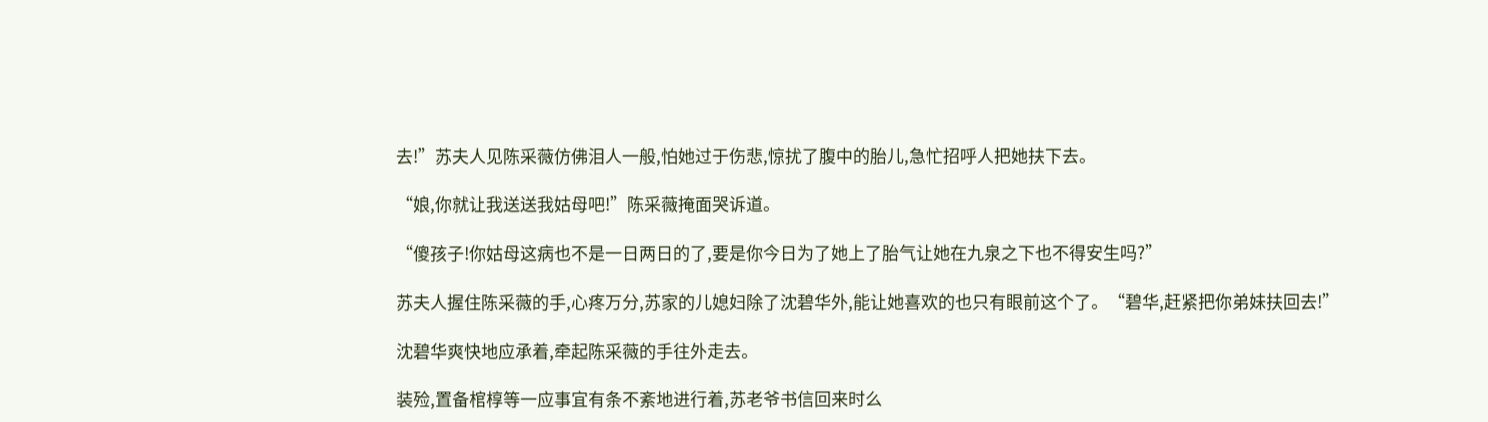去!”苏夫人见陈采薇仿佛泪人一般,怕她过于伤悲,惊扰了腹中的胎儿,急忙招呼人把她扶下去。

“娘,你就让我送送我姑母吧!”陈采薇掩面哭诉道。

“傻孩子!你姑母这病也不是一日两日的了,要是你今日为了她上了胎气让她在九泉之下也不得安生吗?”

苏夫人握住陈采薇的手,心疼万分,苏家的儿媳妇除了沈碧华外,能让她喜欢的也只有眼前这个了。“碧华,赶紧把你弟妹扶回去!”

沈碧华爽快地应承着,牵起陈采薇的手往外走去。

装殓,置备棺椁等一应事宜有条不紊地进行着,苏老爷书信回来时么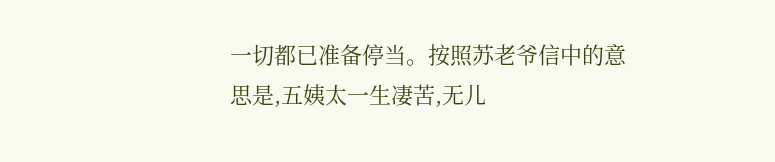一切都已准备停当。按照苏老爷信中的意思是,五姨太一生凄苦,无儿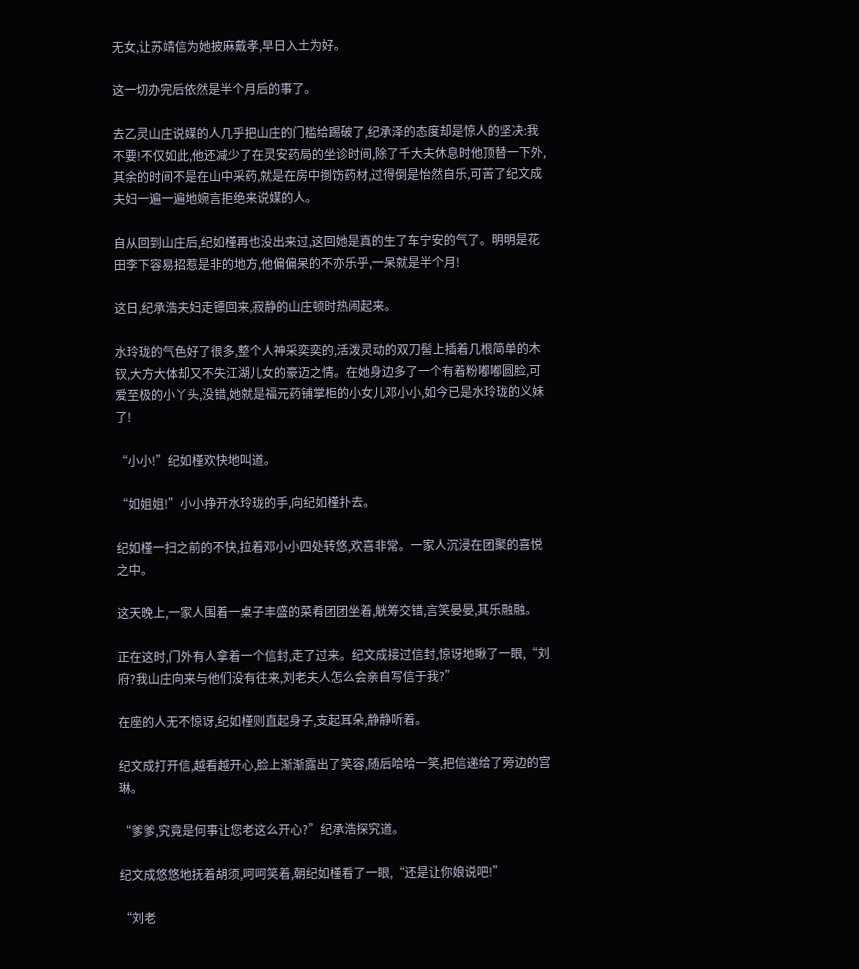无女,让苏靖信为她披麻戴孝,早日入土为好。

这一切办完后依然是半个月后的事了。

去乙灵山庄说媒的人几乎把山庄的门槛给踢破了,纪承泽的态度却是惊人的坚决:我不要!不仅如此,他还减少了在灵安药局的坐诊时间,除了千大夫休息时他顶替一下外,其余的时间不是在山中采药,就是在房中捯饬药材,过得倒是怡然自乐,可苦了纪文成夫妇一遍一遍地婉言拒绝来说媒的人。

自从回到山庄后,纪如槿再也没出来过,这回她是真的生了车宁安的气了。明明是花田李下容易招惹是非的地方,他偏偏呆的不亦乐乎,一呆就是半个月!

这日,纪承浩夫妇走镖回来,寂静的山庄顿时热闹起来。

水玲珑的气色好了很多,整个人神采奕奕的,活泼灵动的双刀髻上插着几根简单的木钗,大方大体却又不失江湖儿女的豪迈之情。在她身边多了一个有着粉嘟嘟圆脸,可爱至极的小丫头,没错,她就是福元药铺掌柜的小女儿邓小小,如今已是水玲珑的义妹了!

“小小!”纪如槿欢快地叫道。

“如姐姐!”小小挣开水玲珑的手,向纪如槿扑去。

纪如槿一扫之前的不快,拉着邓小小四处转悠,欢喜非常。一家人沉浸在团聚的喜悦之中。

这天晚上,一家人围着一桌子丰盛的菜肴团团坐着,觥筹交错,言笑晏晏,其乐融融。

正在这时,门外有人拿着一个信封,走了过来。纪文成接过信封,惊讶地瞅了一眼,“刘府?我山庄向来与他们没有往来,刘老夫人怎么会亲自写信于我?”

在座的人无不惊讶,纪如槿则直起身子,支起耳朵,静静听着。

纪文成打开信,越看越开心,脸上渐渐露出了笑容,随后哈哈一笑,把信递给了旁边的宫琳。

“爹爹,究竟是何事让您老这么开心?”纪承浩探究道。

纪文成悠悠地抚着胡须,呵呵笑着,朝纪如槿看了一眼,“还是让你娘说吧!”

“刘老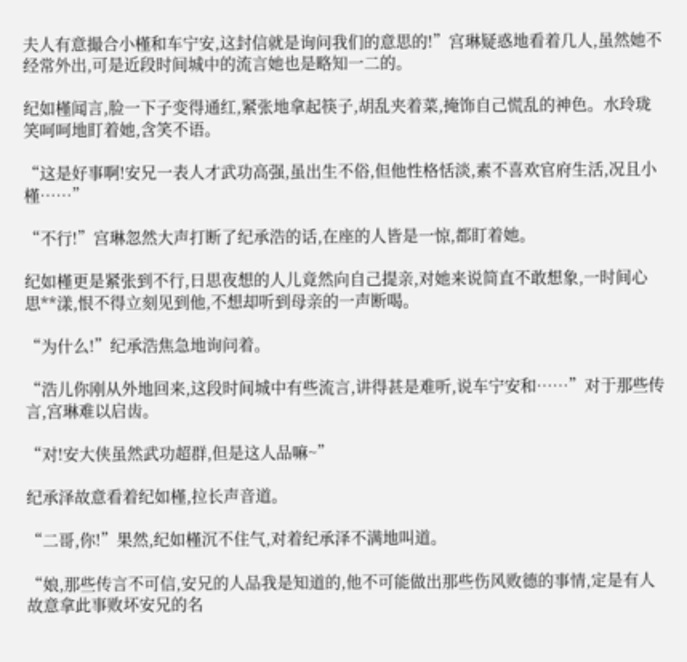夫人有意撮合小槿和车宁安,这封信就是询问我们的意思的!”宫琳疑惑地看着几人,虽然她不经常外出,可是近段时间城中的流言她也是略知一二的。

纪如槿闻言,脸一下子变得通红,紧张地拿起筷子,胡乱夹着菜,掩饰自己慌乱的神色。水玲珑笑呵呵地盯着她,含笑不语。

“这是好事啊!安兄一表人才武功高强,虽出生不俗,但他性格恬淡,素不喜欢官府生活,况且小槿……”

“不行!”宫琳忽然大声打断了纪承浩的话,在座的人皆是一惊,都盯着她。

纪如槿更是紧张到不行,日思夜想的人儿竟然向自己提亲,对她来说简直不敢想象,一时间心思**漾,恨不得立刻见到他,不想却听到母亲的一声断喝。

“为什么!”纪承浩焦急地询问着。

“浩儿你刚从外地回来,这段时间城中有些流言,讲得甚是难听,说车宁安和……”对于那些传言,宫琳难以启齿。

“对!安大侠虽然武功超群,但是这人品嘛~”

纪承泽故意看着纪如槿,拉长声音道。

“二哥,你!”果然,纪如槿沉不住气,对着纪承泽不满地叫道。

“娘,那些传言不可信,安兄的人品我是知道的,他不可能做出那些伤风败德的事情,定是有人故意拿此事败坏安兄的名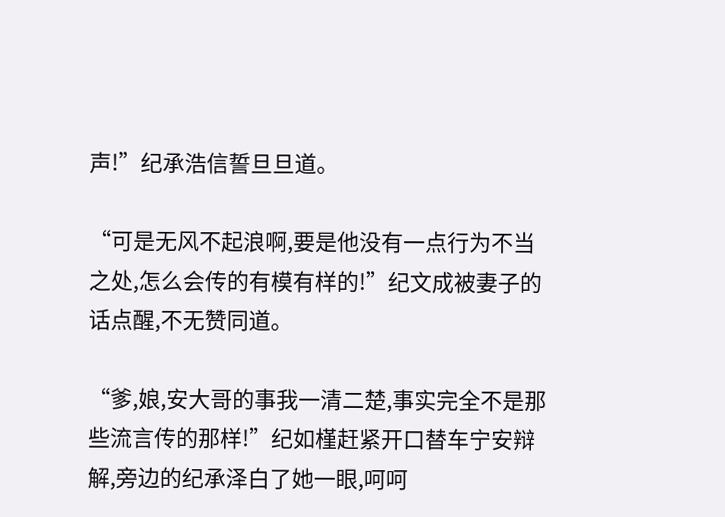声!”纪承浩信誓旦旦道。

“可是无风不起浪啊,要是他没有一点行为不当之处,怎么会传的有模有样的!”纪文成被妻子的话点醒,不无赞同道。

“爹,娘,安大哥的事我一清二楚,事实完全不是那些流言传的那样!”纪如槿赶紧开口替车宁安辩解,旁边的纪承泽白了她一眼,呵呵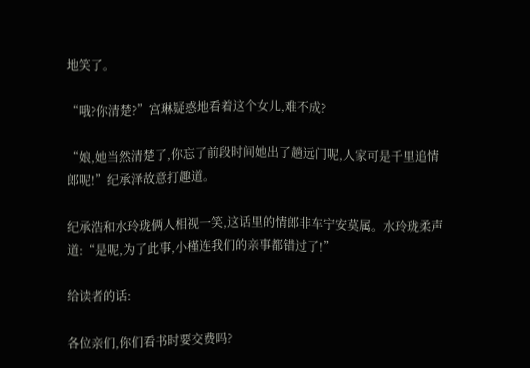地笑了。

“哦?你清楚?”宫琳疑惑地看着这个女儿,难不成?

“娘,她当然清楚了,你忘了前段时间她出了趟远门呢,人家可是千里追情郎呢!”纪承泽故意打趣道。

纪承浩和水玲珑俩人相视一笑,这话里的情郎非车宁安莫属。水玲珑柔声道:“是呢,为了此事,小槿连我们的亲事都错过了!”

给读者的话:

各位亲们,你们看书时要交费吗?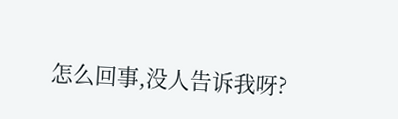怎么回事,没人告诉我呀?